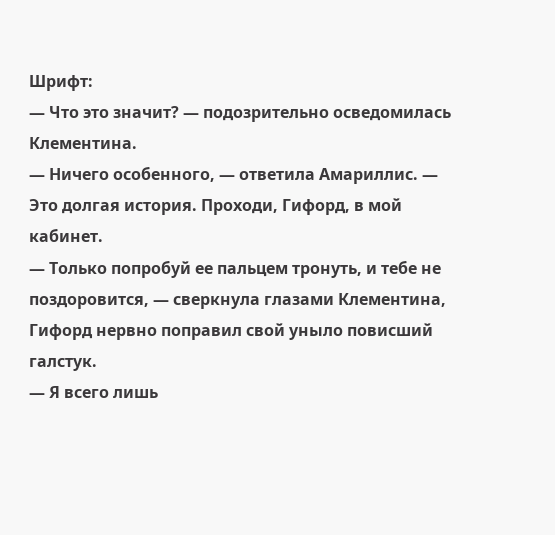Шрифт:
— Что это значит? — подозрительно осведомилась Клементина.
— Ничего особенного, — ответила Амариллис. — Это долгая история. Проходи, Гифорд, в мой кабинет.
— Только попробуй ее пальцем тронуть, и тебе не поздоровится, — сверкнула глазами Клементина,
Гифорд нервно поправил свой уныло повисший галстук.
— Я всего лишь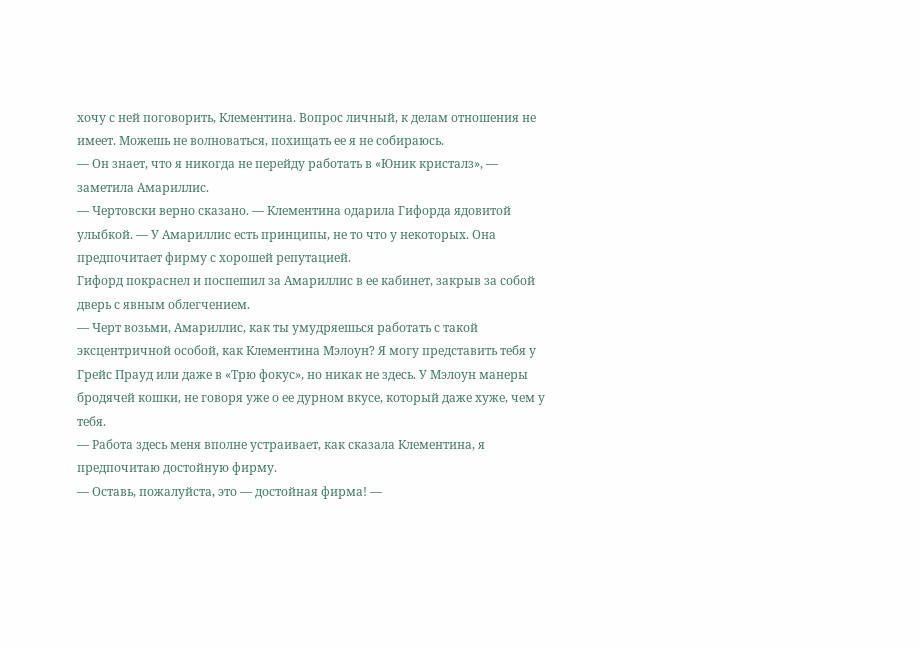хочу с ней поговорить, Клементина. Вопрос личный, к делам отношения не имеет. Можешь не волноваться, похищать ее я не собираюсь.
— Он знает, что я никогда не перейду работать в «Юник кристалз», — заметила Амариллис.
— Чертовски верно сказано. — Клементина одарила Гифорда ядовитой улыбкой. — У Амариллис есть принципы, не то что у некоторых. Она предпочитает фирму с хорошей репутацией.
Гифорд покраснел и поспешил за Амариллис в ее кабинет, закрыв за собой дверь с явным облегчением.
— Черт возьми, Амариллис, как ты умудряешься работать с такой эксцентричной особой, как Клементина Мэлоун? Я могу представить тебя у Грейс Прауд или даже в «Трю фокус», но никак не здесь. У Мэлоун манеры бродячей кошки, не говоря уже о ее дурном вкусе, который даже хуже, чем у тебя.
— Работа здесь меня вполне устраивает, как сказала Клементина, я предпочитаю достойную фирму.
— Оставь, пожалуйста, это — достойная фирма! —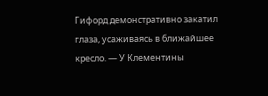Гифорд демонстративно закатил глаза, усаживаясь в ближайшее кресло. — У Клементины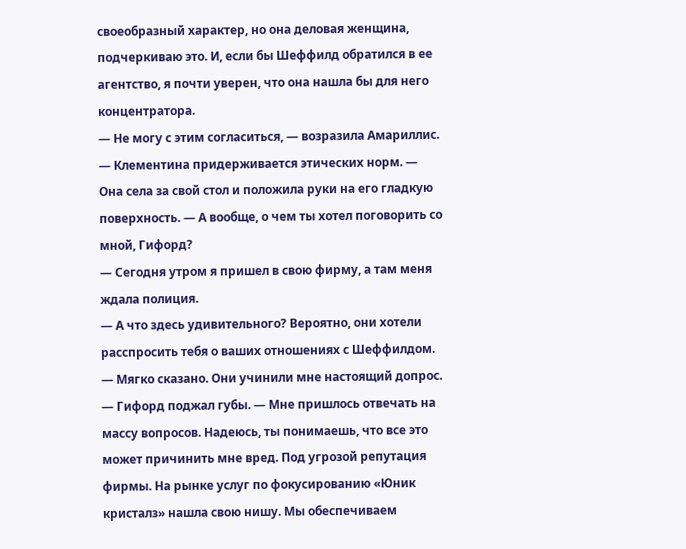своеобразный характер, но она деловая женщина, подчеркиваю это. И, если бы Шеффилд обратился в ее агентство, я почти уверен, что она нашла бы для него концентратора.
— Не могу с этим согласиться, — возразила Амариллис. — Клементина придерживается этических норм. — Она села за свой стол и положила руки на его гладкую поверхность. — А вообще, о чем ты хотел поговорить со мной, Гифорд?
— Сегодня утром я пришел в свою фирму, а там меня ждала полиция.
— А что здесь удивительного? Вероятно, они хотели расспросить тебя о ваших отношениях с Шеффилдом.
— Мягко сказано. Они учинили мне настоящий допрос. — Гифорд поджал губы. — Мне пришлось отвечать на массу вопросов. Надеюсь, ты понимаешь, что все это может причинить мне вред. Под угрозой репутация фирмы. На рынке услуг по фокусированию «Юник кристалз» нашла свою нишу. Мы обеспечиваем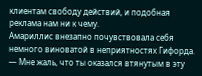клиентам свободу действий, и подобная реклама нам ни к чему.
Амариллис внезапно почувствовала себя немного виноватой в неприятностях Гифорда.
— Мне жаль, что ты оказался втянутым в эту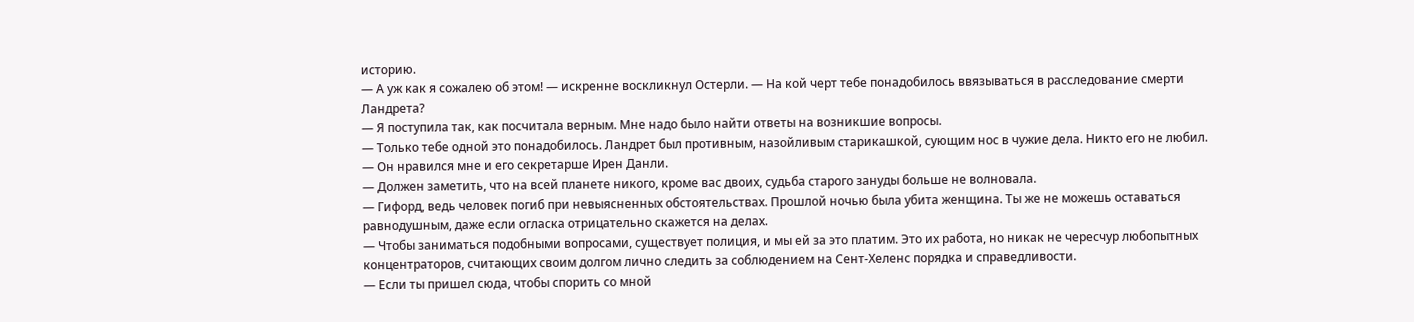историю.
— А уж как я сожалею об этом! — искренне воскликнул Остерли. — На кой черт тебе понадобилось ввязываться в расследование смерти Ландрета?
— Я поступила так, как посчитала верным. Мне надо было найти ответы на возникшие вопросы.
— Только тебе одной это понадобилось. Ландрет был противным, назойливым старикашкой, сующим нос в чужие дела. Никто его не любил.
— Он нравился мне и его секретарше Ирен Данли.
— Должен заметить, что на всей планете никого, кроме вас двоих, судьба старого зануды больше не волновала.
— Гифорд, ведь человек погиб при невыясненных обстоятельствах. Прошлой ночью была убита женщина. Ты же не можешь оставаться равнодушным, даже если огласка отрицательно скажется на делах.
— Чтобы заниматься подобными вопросами, существует полиция, и мы ей за это платим. Это их работа, но никак не чересчур любопытных концентраторов, считающих своим долгом лично следить за соблюдением на Сент-Хеленс порядка и справедливости.
— Если ты пришел сюда, чтобы спорить со мной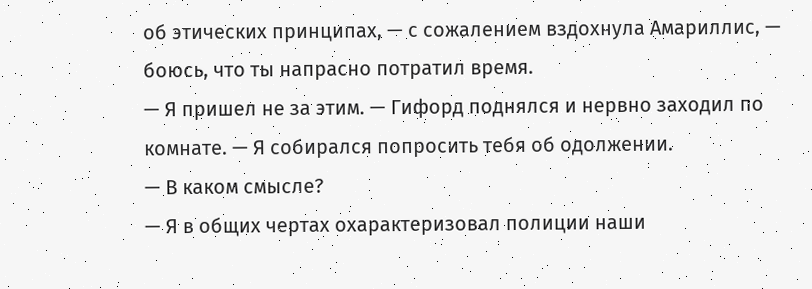об этических принципах, — с сожалением вздохнула Амариллис, — боюсь, что ты напрасно потратил время.
— Я пришел не за этим. — Гифорд поднялся и нервно заходил по комнате. — Я собирался попросить тебя об одолжении.
— В каком смысле?
— Я в общих чертах охарактеризовал полиции наши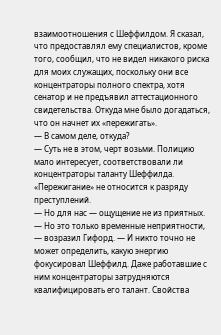взаимоотношения с Шеффилдом. Я сказал, что предоставлял ему специалистов, кроме того, сообщил, что не видел никакого риска для моих служащих, поскольку они все концентраторы полного спектра, хотя сенатор и не предъявил аттестационного свидетельства. Откуда мне было догадаться, что он начнет их «пережигать».
— В самом деле, откуда?
— Суть не в этом, черт возьми. Полицию мало интересует, соответствовали ли концентраторы таланту Шеффилда. «Пережигание» не относится к разряду преступлений.
— Но для нас — ощущение не из приятных.
— Но это только временные неприятности, — возразил Гифорд. — И никто точно не может определить, какую энергию фокусировал Шеффилд. Даже работавшие с ним концентраторы затрудняются квалифицировать его талант. Свойства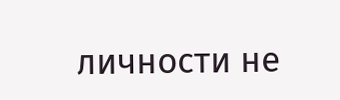личности не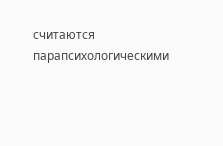считаются парапсихологическими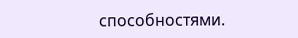способностями.